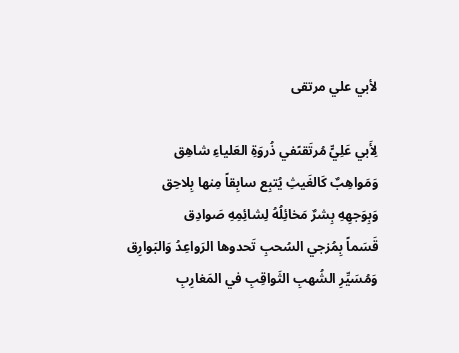لأبي علي مرتقى

لِأَبي عَلِيٍّ مُرتَقىًفي ذُروَةِ العَلياءِ شاهِق
وَمَواهِبٌ كَالغَيثِ يُتبِع سابِقاً مِنها بِلاحِق
وَبِوَجهِهِ بِشرٌ مَخائِلُهُ لِشائِمِهِ صَوادِق
قَسَماً بِمُزجي السُحبِ تَحدوها الرَواعِدُ وَالبَوارِق
وَمُسَيِّرِ الشُهبِ الثَواقِبِ في المَغارِبِ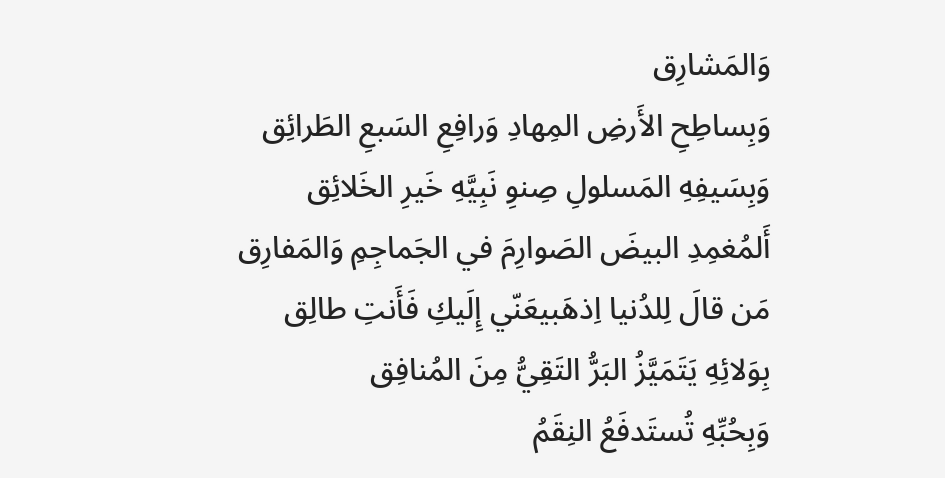وَالمَشارِق
وَبِساطِحِ الأَرضِ المِهادِ وَرافِعِ السَبعِ الطَرائِق
وَبِسَيفِهِ المَسلولِ صِنوِ نَبِيَّهِ خَيرِ الخَلائِق
أَلمُغمِدِ البيضَ الصَوارِمَ في الجَماجِمِ وَالمَفارِق
مَن قالَ لِلدُنيا اِذهَبيعَنّي إِلَيكِ فَأَنتِ طالِق
بِوَلائِهِ يَتَمَيَّزُ البَرُّ التَقِيُّ مِنَ المُنافِق
وَبِحُبِّهِ تُستَدفَعُ النِقَمُ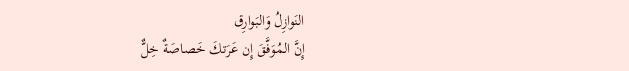النَوازِلُ وَالبَوارِق
إِنَّ المُوَفَّقَ إِن عَرَتكَ خَصاصَةٌ خِلٌّ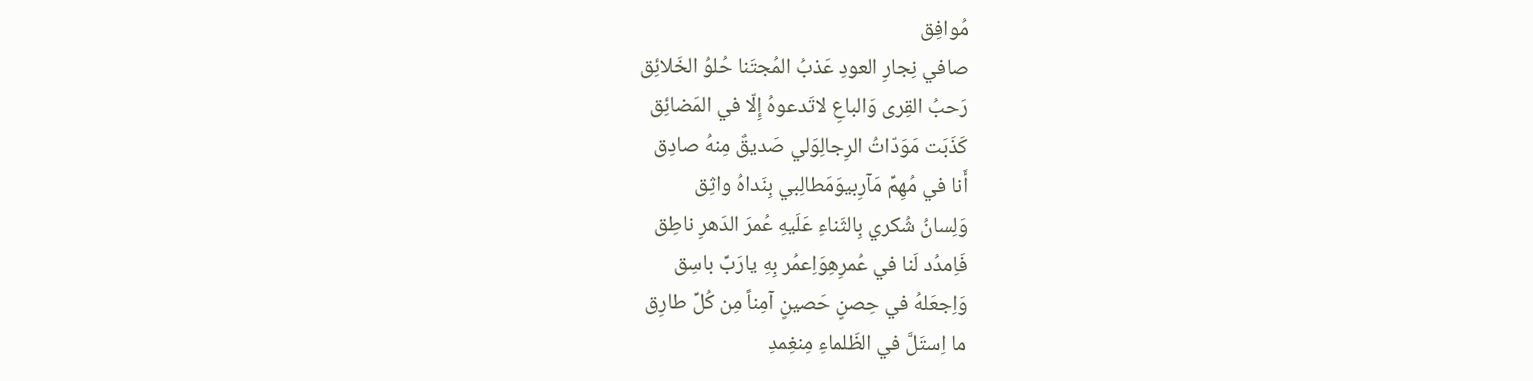مُوافِق
صافي نِجارِ العودِ عَذبُ المُجتَنا حُلوُ الخَلائِق
رَحبُ القِرى وَالباعِ لاتَدعوهُ إِلّا في المَضائِق
كَذَبَت مَوَدّاتُ الرِجالِوَلي صَديقٌ مِنهُ صادِق
أَنا في مُهِمِّ مَآرِبيوَمَطالِبي بِنَداهُ واثِق
وَلِسانُ شُكري بِالثَناءِ عَلَيهِ عُمرَ الدَهرِ ناطِق
فَاِمدُد لَنا في عُمرِهِوَاِعمُر بِهِ يارَبِّ باسِق
وَاِجعَلهُ في حِصنٍ حَصينٍ آمِناً مِن كُلِّ طارِق
ما اِستَلَّ في الظَلماءِ مِنغِمدِ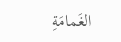الغَمامَةِ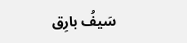سَيفُ بارِق